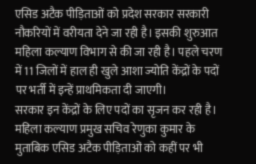एसिड अटैक पीड़िताओं को प्रदेश सरकार सरकारी नौकरियों में वरीयता देने जा रही है। इसकी शुरुआत महिला कल्याण विभाग से की जा रही है। पहले चरण में 11 जिलों में हाल ही खुले आशा ज्योति केंद्रों के पदों पर भर्ती में इन्हें प्राथमिकता दी जाएगी।
सरकार इन केंद्रों के लिए पदों का सृजन कर रही है। महिला कल्याण प्रमुख सचिव रेणुका कुमार के मुताबिक एसिड अटैक पीड़िताओं को कहीं पर भी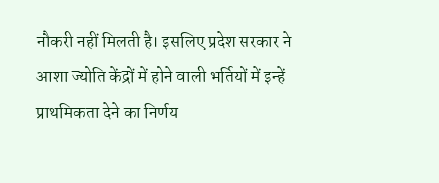नौकरी नहीं मिलती है। इसलिए प्रदेश सरकार ने आशा ज्योति केंद्रों में होने वाली भर्तियों में इन्हें प्राथमिकता देने का निर्णय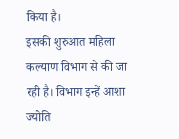किया है।
इसकी शुरुआत महिला कल्याण विभाग से की जा रही है। विभाग इन्हें आशा ज्योति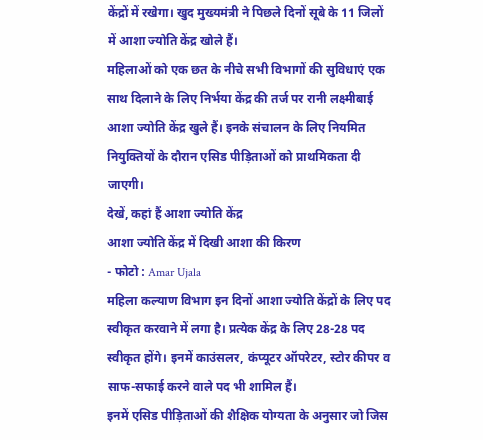केंद्रों में रखेगा। खुद मुख्यमंत्री ने पिछले दिनों सूबे के 11 जिलों में आशा ज्योति केंद्र खोले हैं।
महिलाओं को एक छत के नीचे सभी विभागों की सुविधाएं एक साथ दिलाने के लिए निर्भया केंद्र की तर्ज पर रानी लक्ष्मीबाई आशा ज्योति केंद्र खुले हैं। इनके संचालन के लिए नियमित नियुक्तियों के दौरान एसिड पीड़िताओं को प्राथमिकता दी जाएगी।
देखें, कहां हैं आशा ज्योति केंद्र
आशा ज्योति केंद्र में दिखी आशा की किरण
- फोटो : Amar Ujala
महिला कल्याण विभाग इन दिनों आशा ज्योति केंद्रों के लिए पद स्वीकृत करवाने में लगा है। प्रत्येक केंद्र के लिए 28-28 पद स्वीकृत होंगे। इनमें काउंसलर, कंप्यूटर ऑपरेटर, स्टोर कीपर व साफ-सफाई करने वाले पद भी शामिल हैं।
इनमें एसिड पीड़िताओं की शैक्षिक योग्यता के अनुसार जो जिस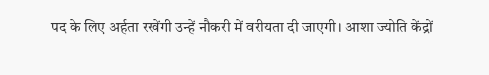पद के लिए अर्हता रखेंगी उन्हें नौकरी में वरीयता दी जाएगी। आशा ज्योति केंद्रों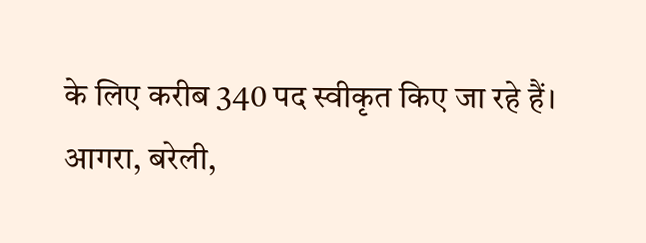के लिए करीब 340 पद स्वीकृत किए जा रहे हैं।
आगरा, बरेली,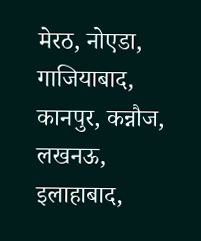मेरठ, नोएडा, गाजियाबाद, कानपुर, कन्नौज, लखनऊ, इलाहाबाद,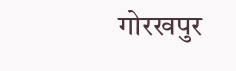गोरखपुर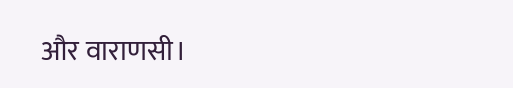और वाराणसी।